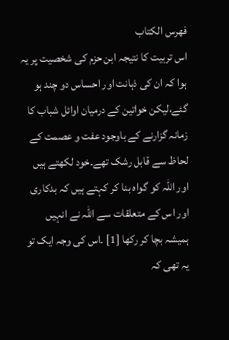فهرس الكتاب
اس تربیت کا نتیجہ ابن حزم کی شخصیت پر یہ ہوا کہ ان کی ذہانت اور احساس دو چند ہو گئے،لیکن خواتین کے درمیان اوائل شباب کا زمانہ گزارنے کے باوجود عفت و عصمت کے لحاظ سے قابل رشک تھے۔خود لکھتے ہیں اور اللہ کو گواہ بنا کر کہتے ہیں کہ بدکاری اور اس کے متعلقات سے اللہ نے انہیں ہمیشہ بچا کر رکھا [1] ۔اس کی وجہ ایک تو یہ تھی کہ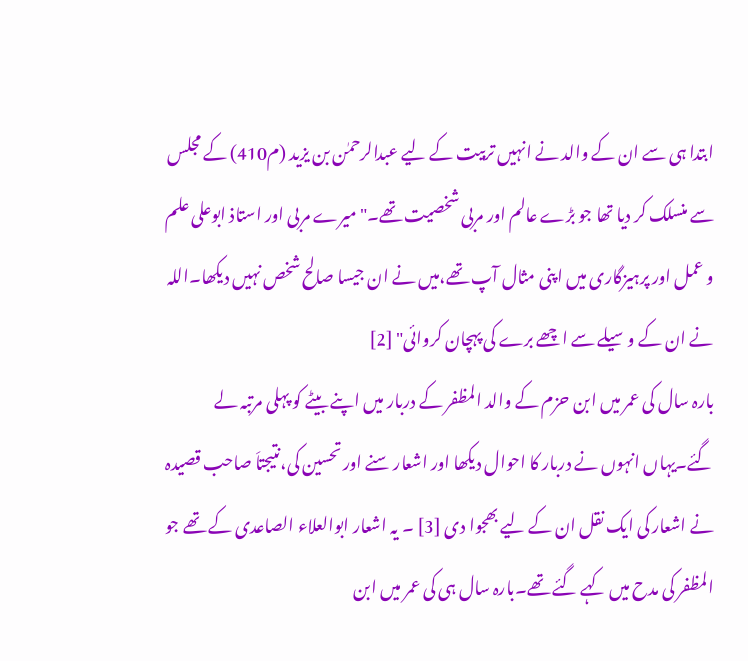ابتدا ہی سے ان کے والد نے انہیں تربیت کے لیے عبدالرحمٰن بن یزید (م410) کے مجلس سے منسلک کر دیا تھا جو بڑے عالم اور مربی شخصیت تھے۔"میرے مربی اور استاذ ابوعلی علم و عمل اور پرہیزگاری میں اپنی مثال آپ تھے،میں نے ان جیسا صالح شخص نہیں دیکھا۔اللہ نے ان کے وسیلے سے اچھے برے کی پہچان کروائی" [2]
بارہ سال کی عمر میں ابن حزم کے والد المظفر کے دربار میں اپنے بیٹے کو پہلی مرتبہ لے گئے۔یہاں انہوں نے دربار کا احوال دیکھا اور اشعار سنے اور تحسین کی،نتیجتاَ صاحب قصیدہ نے اشعار کی ایک نقل ان کے لیے بھجوا دی [3] ۔ یہ اشعار ابوالعلاء الصاعدی کے تھے جو المظفر کی مدح میں کہے گئے تھے۔بارہ سال ہی کی عمر میں ابن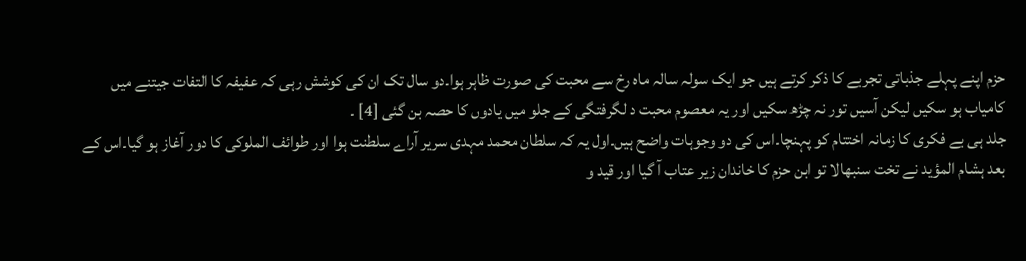حزم اپنے پہلے جذباتی تجربے کا ذکر کرتے ہیں جو ایک سولہ سالہ ماہ رخ سے محبت کی صورت ظاہر ہوا۔دو سال تک ان کی کوشش رہی کہ عفیفہ کا التفات جیتنے میں کامیاب ہو سکیں لیکن آسیں تور نہ چڑھ سکیں اور یہ معصوم محبت د لگرفتگی کے جلو میں یادوں کا حصہ بن گئی [4] ۔
جلد ہی بے فکری کا زمانہ اختتام کو پہنچا۔اس کی دو وجوہات واضح ہیں۔اول یہ کہ سلطان محمد مہدی سریر آراے سلطنت ہوا اور طوائف الملوکی کا دور آغاز ہو گیا۔اس کے بعد ہشام المؤید نے تخت سنبھالا تو ابن حزم کا خاندان زیر عتاب آ گیا اور قید و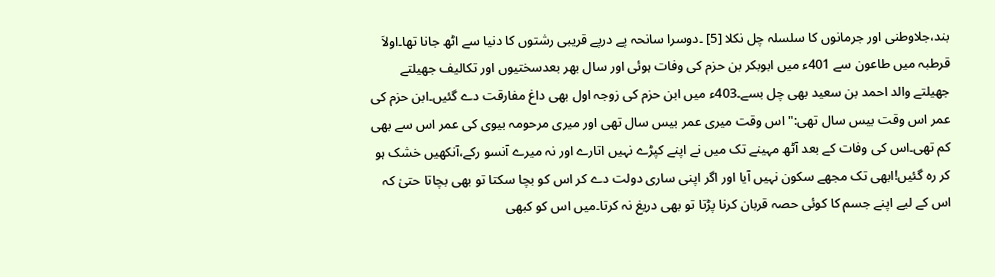بند،جلاوطنی اور جرمانوں کا سلسلہ چل نکلا [5] ۔دوسرا سانحہ پے درپے قریبی رشتوں کا دنیا سے اٹھ جانا تھا۔اولاَ قرطبہ میں طاعون سے 401ء میں ابوبکر بن حزم کی وفات ہوئی اور سال بھر بعدسختیوں اور تکالیف جھیلتے جھیلتے والد احمد بن سعید بھی چل بسے۔403ء میں ابن حزم کی زوجہ اول بھی داغ مفارقت دے گئیں۔ابن حزم کی عمر اس وقت بیس سال تھی:"اس وقت میری عمر بیس سال تھی اور میری مرحومہ بیوی کی عمر اس سے بھی کم تھی۔اس کی وفات کے بعد آٹھ مہینے تک میں نے اپنے کپڑے نہیں اتارے اور نہ میرے آنسو رکے،آنکھیں خشک ہو کر رہ گئیں!ابھی تک مجھے سکون نہیں آیا اور اگر اپنی ساری دولت دے کر اس کو بچا سکتا تو بھی بچاتا حتیٰ کہ اس کے لیے اپنے جسم کا کوئی حصہ قربان کرنا پڑتا تو بھی دریغ نہ کرتا۔میں اس کو کبھی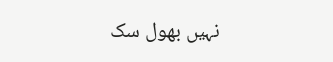نہیں بھول سک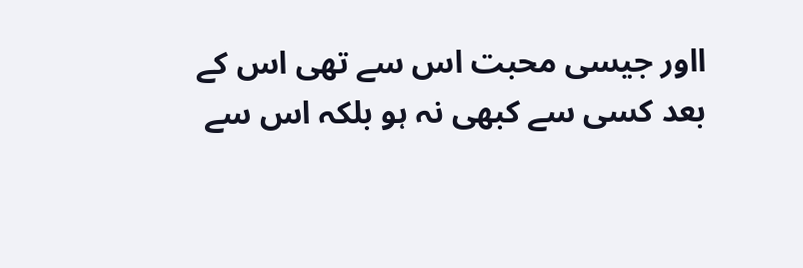ااور جیسی محبت اس سے تھی اس کے بعد کسی سے کبھی نہ ہو بلکہ اس سے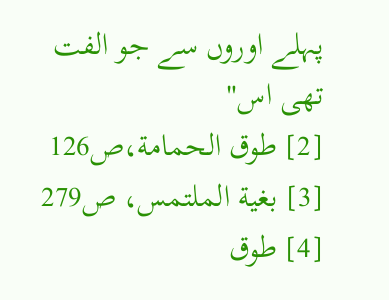پہلے اوروں سے جو الفت تھی اس"
[2] طوق الحمامة،ص126
[3] بغیة الملتمس، ص279
[4] طوق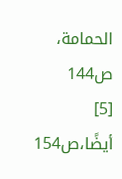الحمامة، ص144
[5] أیضًا،ص154